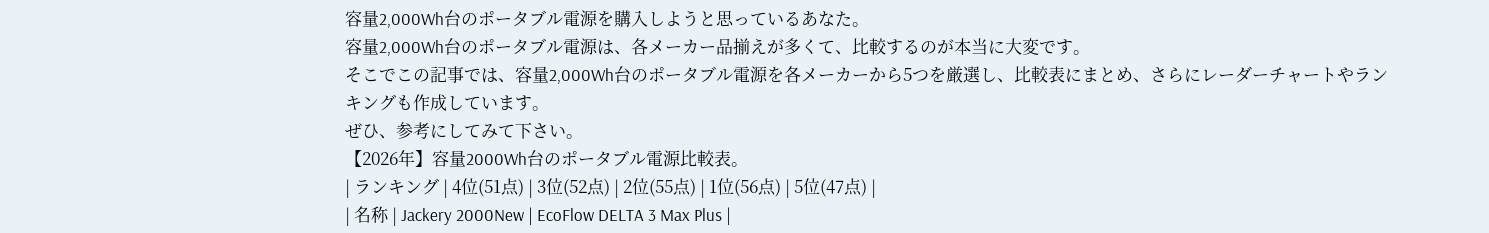容量2,000Wh台のポータブル電源を購入しようと思っているあなた。
容量2,000Wh台のポータブル電源は、各メーカー品揃えが多くて、比較するのが本当に大変です。
そこでこの記事では、容量2,000Wh台のポータブル電源を各メーカーから5つを厳選し、比較表にまとめ、さらにレーダーチャートやランキングも作成しています。
ぜひ、参考にしてみて下さい。
【2026年】容量2000Wh台のポータブル電源比較表。
| ランキング | 4位(51点) | 3位(52点) | 2位(55点) | 1位(56点) | 5位(47点) |
| 名称 | Jackery 2000New | EcoFlow DELTA 3 Max Plus |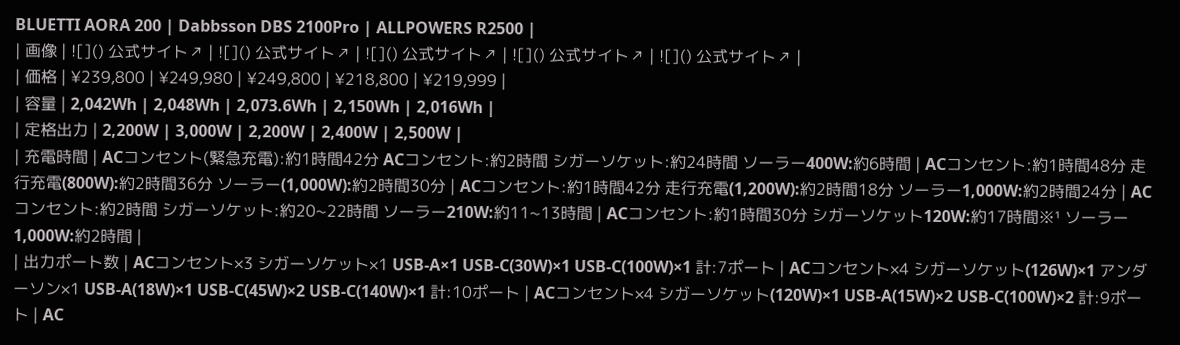BLUETTI AORA 200 | Dabbsson DBS 2100Pro | ALLPOWERS R2500 |
| 画像 | ![]() 公式サイト↗ | ![]() 公式サイト↗ | ![]() 公式サイト↗ | ![]() 公式サイト↗ | ![]() 公式サイト↗ |
| 価格 | ¥239,800 | ¥249,980 | ¥249,800 | ¥218,800 | ¥219,999 |
| 容量 | 2,042Wh | 2,048Wh | 2,073.6Wh | 2,150Wh | 2,016Wh |
| 定格出力 | 2,200W | 3,000W | 2,200W | 2,400W | 2,500W |
| 充電時間 | ACコンセント(緊急充電):約1時間42分 ACコンセント:約2時間 シガーソケット:約24時間 ソーラー400W:約6時間 | ACコンセント:約1時間48分 走行充電(800W):約2時間36分 ソーラー(1,000W):約2時間30分 | ACコンセント:約1時間42分 走行充電(1,200W):約2時間18分 ソーラー1,000W:約2時間24分 | ACコンセント:約2時間 シガーソケット:約20~22時間 ソーラー210W:約11~13時間 | ACコンセント:約1時間30分 シガーソケット120W:約17時間※¹ ソーラー1,000W:約2時間 |
| 出力ポート数 | ACコンセント×3 シガーソケット×1 USB-A×1 USB-C(30W)×1 USB-C(100W)×1 計:7ポート | ACコンセント×4 シガーソケット(126W)×1 アンダーソン×1 USB-A(18W)×1 USB-C(45W)×2 USB-C(140W)×1 計:10ポート | ACコンセント×4 シガーソケット(120W)×1 USB-A(15W)×2 USB-C(100W)×2 計:9ポート | AC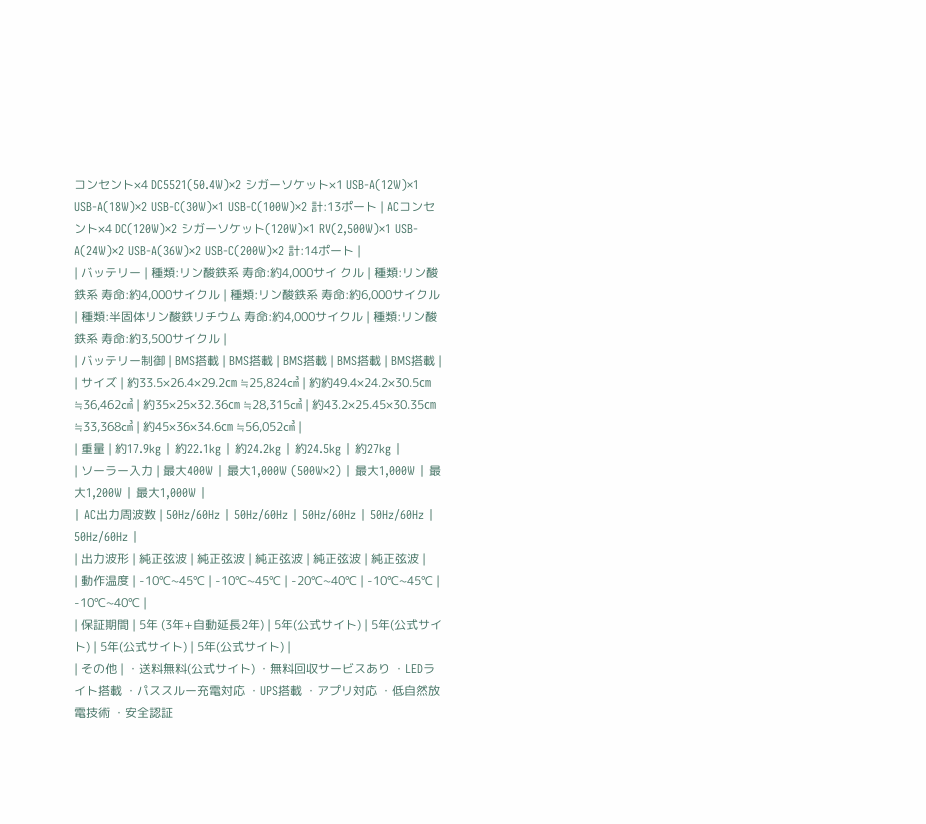コンセント×4 DC5521(50.4W)×2 シガーソケット×1 USB-A(12W)×1 USB-A(18W)×2 USB-C(30W)×1 USB-C(100W)×2 計:13ポート | ACコンセント×4 DC(120W)×2 シガーソケット(120W)×1 RV(2,500W)×1 USB-A(24W)×2 USB-A(36W)×2 USB-C(200W)×2 計:14ポート |
| バッテリー | 種類:リン酸鉄系 寿命:約4,000サイ クル | 種類:リン酸鉄系 寿命:約4,000サイクル | 種類:リン酸鉄系 寿命:約6,000サイクル | 種類:半固体リン酸鉄リチウム 寿命:約4,000サイクル | 種類:リン酸鉄系 寿命:約3,500サイクル |
| バッテリー制御 | BMS搭載 | BMS搭載 | BMS搭載 | BMS搭載 | BMS搭載 |
| サイズ | 約33.5×26.4×29.2㎝ ≒25,824㎤ | 約約49.4×24.2×30.5㎝ ≒36,462㎤ | 約35×25×32.36㎝ ≒28,315㎤ | 約43.2×25.45×30.35㎝ ≒33,368㎤ | 約45×36×34.6㎝ ≒56,052㎤ |
| 重量 | 約17.9kg | 約22.1kg | 約24.2kg | 約24.5kg | 約27kg |
| ソーラー入力 | 最大400W | 最大1,000W (500W×2) | 最大1,000W | 最大1,200W | 最大1,000W |
| AC出力周波数 | 50Hz/60Hz | 50Hz/60Hz | 50Hz/60Hz | 50Hz/60Hz | 50Hz/60Hz |
| 出力波形 | 純正弦波 | 純正弦波 | 純正弦波 | 純正弦波 | 純正弦波 |
| 動作温度 | -10℃~45℃ | -10℃~45℃ | -20℃~40℃ | -10℃~45℃ | -10℃~40℃ |
| 保証期間 | 5年 (3年+自動延長2年) | 5年(公式サイト) | 5年(公式サイト) | 5年(公式サイト) | 5年(公式サイト) |
| その他 | ・送料無料(公式サイト) ・無料回収サービスあり ・LEDライト搭載 ・パススルー充電対応 ・UPS搭載 ・アプリ対応 ・低自然放電技術 ・安全認証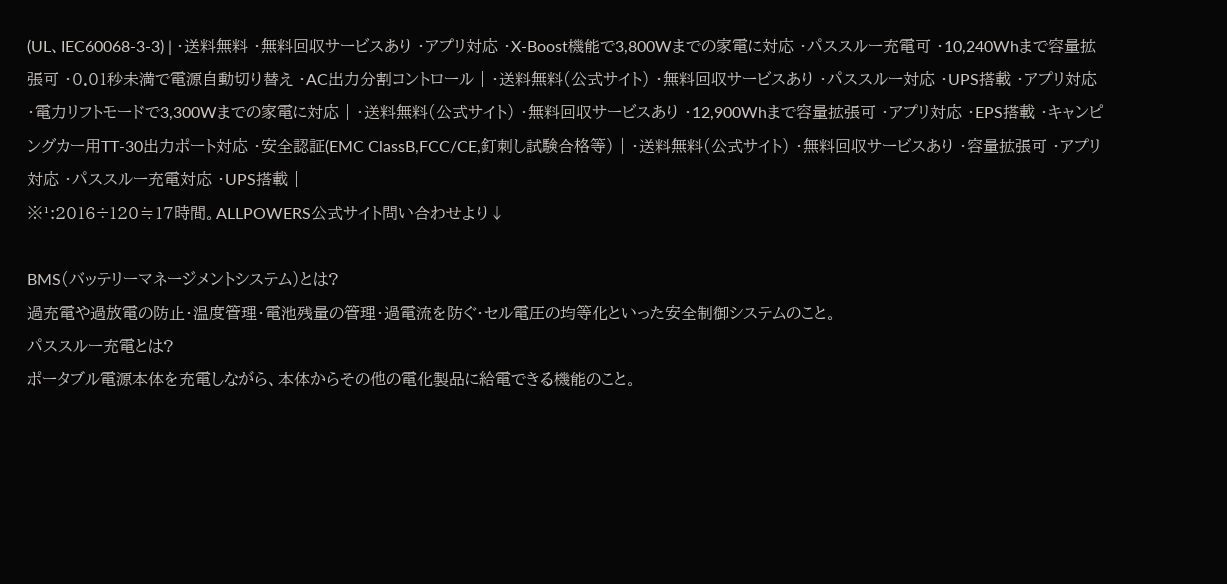(UL、IEC60068-3-3) | ・送料無料 ・無料回収サービスあり ・アプリ対応 ・X-Boost機能で3,800Wまでの家電に対応 ・パススルー充電可 ・10,240Whまで容量拡張可 ・0.01秒未満で電源自動切り替え ・AC出力分割コントロール | ・送料無料(公式サイト) ・無料回収サービスあり ・パススルー対応 ・UPS搭載 ・アプリ対応 ・電力リフトモードで3,300Wまでの家電に対応 | ・送料無料(公式サイト) ・無料回収サービスあり ・12,900Whまで容量拡張可 ・アプリ対応 ・EPS搭載 ・キャンピングカー用TT-30出力ポート対応 ・安全認証(EMC ClassB,FCC/CE,釘刺し試験合格等) | ・送料無料(公式サイト) ・無料回収サービスあり ・容量拡張可 ・アプリ対応 ・パススルー充電対応 ・UPS搭載 |
※¹:2016÷120≒17時間。ALLPOWERS公式サイト問い合わせより↓

BMS(バッテリーマネージメントシステム)とは?
過充電や過放電の防止・温度管理・電池残量の管理・過電流を防ぐ・セル電圧の均等化といった安全制御システムのこと。
パススルー充電とは?
ポータブル電源本体を充電しながら、本体からその他の電化製品に給電できる機能のこと。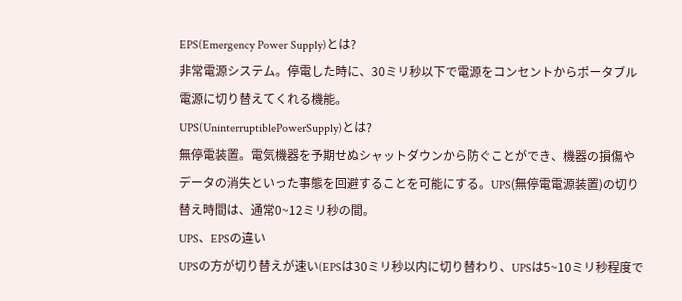EPS(Emergency Power Supply)とは?
非常電源システム。停電した時に、30ミリ秒以下で電源をコンセントからポータブル電源に切り替えてくれる機能。
UPS(UninterruptiblePowerSupply)とは?
無停電装置。電気機器を予期せぬシャットダウンから防ぐことができ、機器の損傷やデータの消失といった事態を回避することを可能にする。UPS(無停電電源装置)の切り替え時間は、通常0~12ミリ秒の間。
UPS、EPSの違い
UPSの方が切り替えが速い(EPSは30ミリ秒以内に切り替わり、UPSは5~10ミリ秒程度で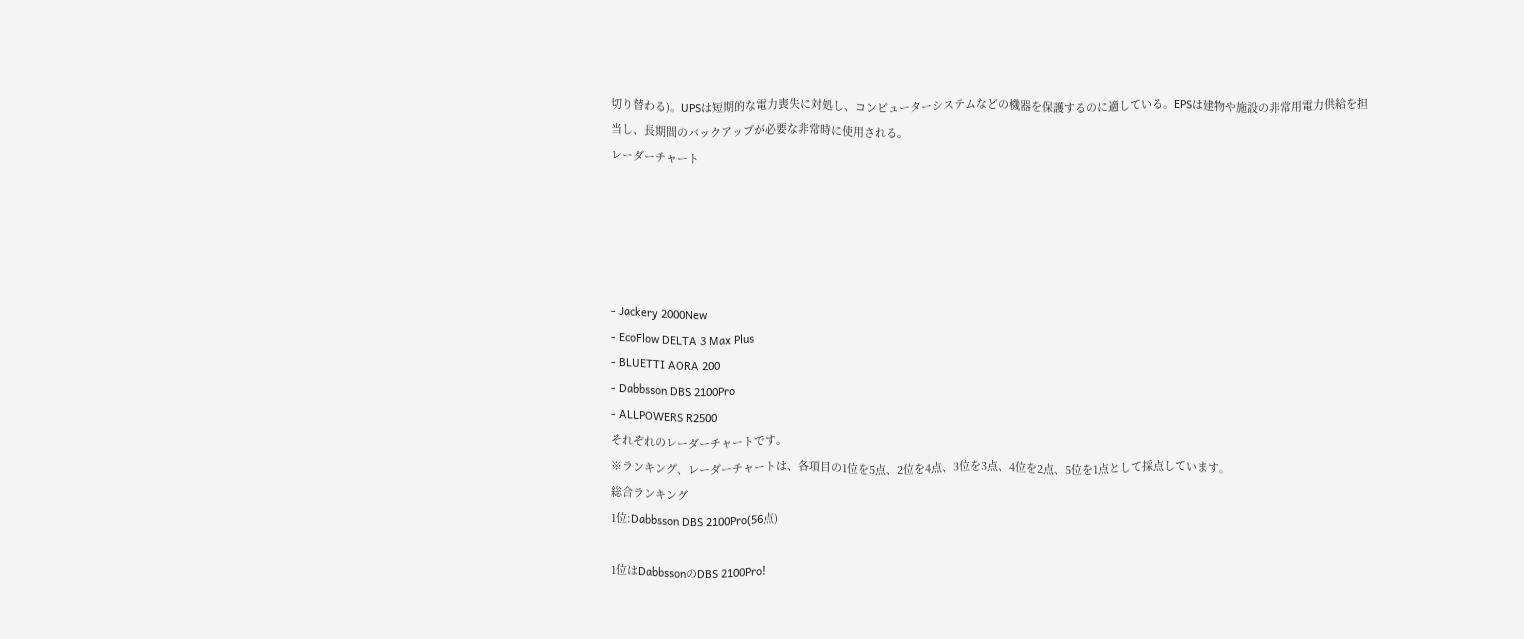切り替わる)。UPSは短期的な電力喪失に対処し、コンピューターシステムなどの機器を保護するのに適している。EPSは建物や施設の非常用電力供給を担当し、長期間のバックアップが必要な非常時に使用される。
レーダーチャート





- Jackery 2000New
- EcoFlow DELTA 3 Max Plus
- BLUETTI AORA 200
- Dabbsson DBS 2100Pro
- ALLPOWERS R2500
それぞれのレーダーチャートです。
※ランキング、レーダーチャートは、各項目の1位を5点、2位を4点、3位を3点、4位を2点、5位を1点として採点しています。
総合ランキング
1位:Dabbsson DBS 2100Pro(56点)

1位はDabbssonのDBS 2100Pro!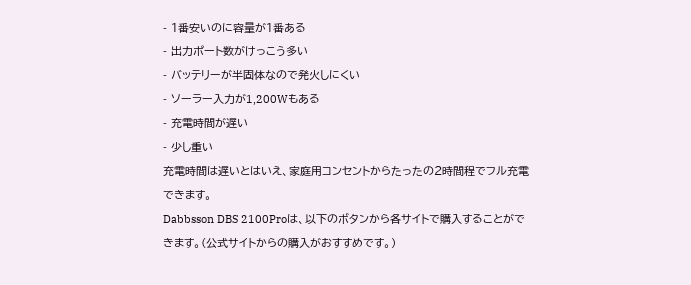- 1番安いのに容量が1番ある
- 出力ポート数がけっこう多い
- バッテリーが半固体なので発火しにくい
- ソーラー入力が1,200Wもある
- 充電時間が遅い
- 少し重い
充電時間は遅いとはいえ、家庭用コンセントからたったの2時間程でフル充電できます。
Dabbsson DBS 2100Proは、以下のボタンから各サイトで購入することができます。(公式サイトからの購入がおすすめです。)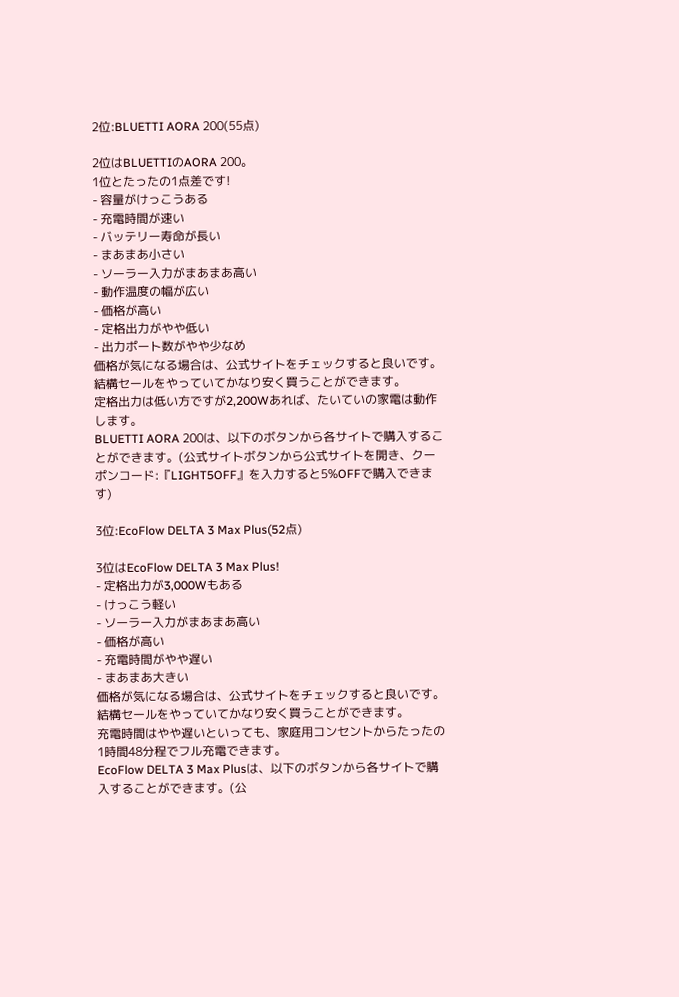2位:BLUETTI AORA 200(55点)

2位はBLUETTIのAORA 200。
1位とたったの1点差です!
- 容量がけっこうある
- 充電時間が速い
- バッテリー寿命が長い
- まあまあ小さい
- ソーラー入力がまあまあ高い
- 動作温度の幅が広い
- 価格が高い
- 定格出力がやや低い
- 出力ポート数がやや少なめ
価格が気になる場合は、公式サイトをチェックすると良いです。結構セールをやっていてかなり安く買うことができます。
定格出力は低い方ですが2,200Wあれば、たいていの家電は動作します。
BLUETTI AORA 200は、以下のボタンから各サイトで購入することができます。(公式サイトボタンから公式サイトを開き、クーポンコード:『LIGHT5OFF』を入力すると5%OFFで購入できます)

3位:EcoFlow DELTA 3 Max Plus(52点)

3位はEcoFlow DELTA 3 Max Plus!
- 定格出力が3,000Wもある
- けっこう軽い
- ソーラー入力がまあまあ高い
- 価格が高い
- 充電時間がやや遅い
- まあまあ大きい
価格が気になる場合は、公式サイトをチェックすると良いです。結構セールをやっていてかなり安く買うことができます。
充電時間はやや遅いといっても、家庭用コンセントからたったの1時間48分程でフル充電できます。
EcoFlow DELTA 3 Max Plusは、以下のボタンから各サイトで購入することができます。(公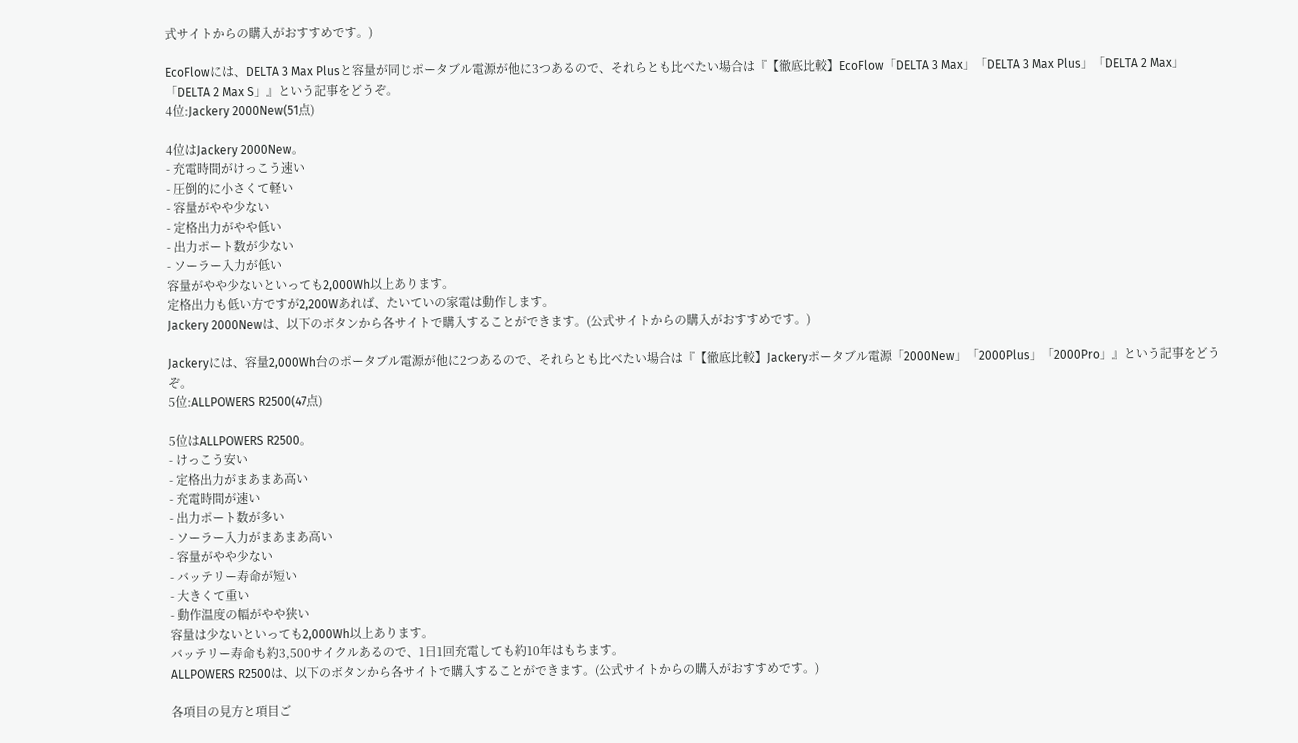式サイトからの購入がおすすめです。)

EcoFlowには、DELTA 3 Max Plusと容量が同じポータブル電源が他に3つあるので、それらとも比べたい場合は『【徹底比較】EcoFlow「DELTA 3 Max」「DELTA 3 Max Plus」「DELTA 2 Max」「DELTA 2 Max S」』という記事をどうぞ。
4位:Jackery 2000New(51点)

4位はJackery 2000New。
- 充電時間がけっこう速い
- 圧倒的に小さくて軽い
- 容量がやや少ない
- 定格出力がやや低い
- 出力ポート数が少ない
- ソーラー入力が低い
容量がやや少ないといっても2,000Wh以上あります。
定格出力も低い方ですが2,200Wあれば、たいていの家電は動作します。
Jackery 2000Newは、以下のボタンから各サイトで購入することができます。(公式サイトからの購入がおすすめです。)

Jackeryには、容量2,000Wh台のポータブル電源が他に2つあるので、それらとも比べたい場合は『【徹底比較】Jackeryポータブル電源「2000New」「2000Plus」「2000Pro」』という記事をどうぞ。
5位:ALLPOWERS R2500(47点)

5位はALLPOWERS R2500。
- けっこう安い
- 定格出力がまあまあ高い
- 充電時間が速い
- 出力ポート数が多い
- ソーラー入力がまあまあ高い
- 容量がやや少ない
- バッテリー寿命が短い
- 大きくて重い
- 動作温度の幅がやや狭い
容量は少ないといっても2,000Wh以上あります。
バッテリー寿命も約3,500サイクルあるので、1日1回充電しても約10年はもちます。
ALLPOWERS R2500は、以下のボタンから各サイトで購入することができます。(公式サイトからの購入がおすすめです。)

各項目の見方と項目ご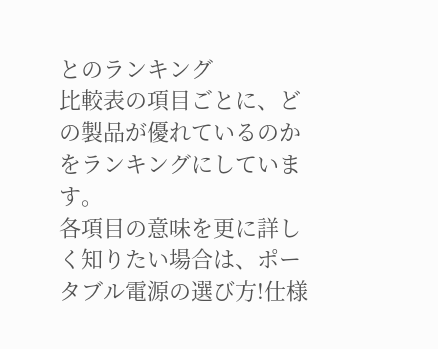とのランキング
比較表の項目ごとに、どの製品が優れているのかをランキングにしています。
各項目の意味を更に詳しく知りたい場合は、ポータブル電源の選び方!仕様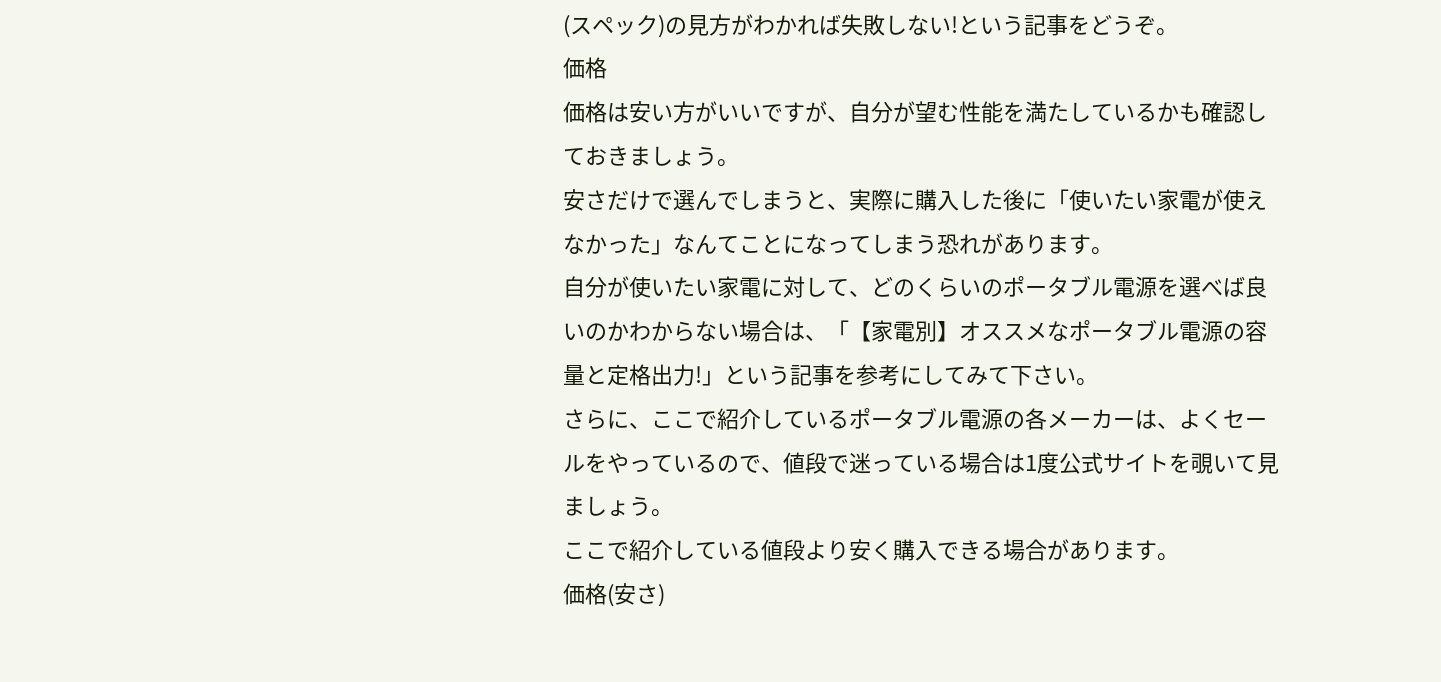(スペック)の見方がわかれば失敗しない!という記事をどうぞ。
価格
価格は安い方がいいですが、自分が望む性能を満たしているかも確認しておきましょう。
安さだけで選んでしまうと、実際に購入した後に「使いたい家電が使えなかった」なんてことになってしまう恐れがあります。
自分が使いたい家電に対して、どのくらいのポータブル電源を選べば良いのかわからない場合は、「【家電別】オススメなポータブル電源の容量と定格出力!」という記事を参考にしてみて下さい。
さらに、ここで紹介しているポータブル電源の各メーカーは、よくセールをやっているので、値段で迷っている場合は1度公式サイトを覗いて見ましょう。
ここで紹介している値段より安く購入できる場合があります。
価格(安さ)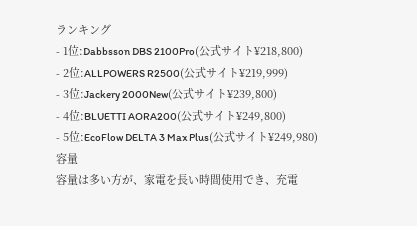ランキング
- 1位:Dabbsson DBS 2100Pro(公式サイト¥218,800)
- 2位:ALLPOWERS R2500(公式サイト¥219,999)
- 3位:Jackery 2000New(公式サイト¥239,800)
- 4位:BLUETTI AORA200(公式サイト¥249,800)
- 5位:EcoFlow DELTA 3 Max Plus(公式サイト¥249,980)
容量
容量は多い方が、家電を長い時間使用でき、充電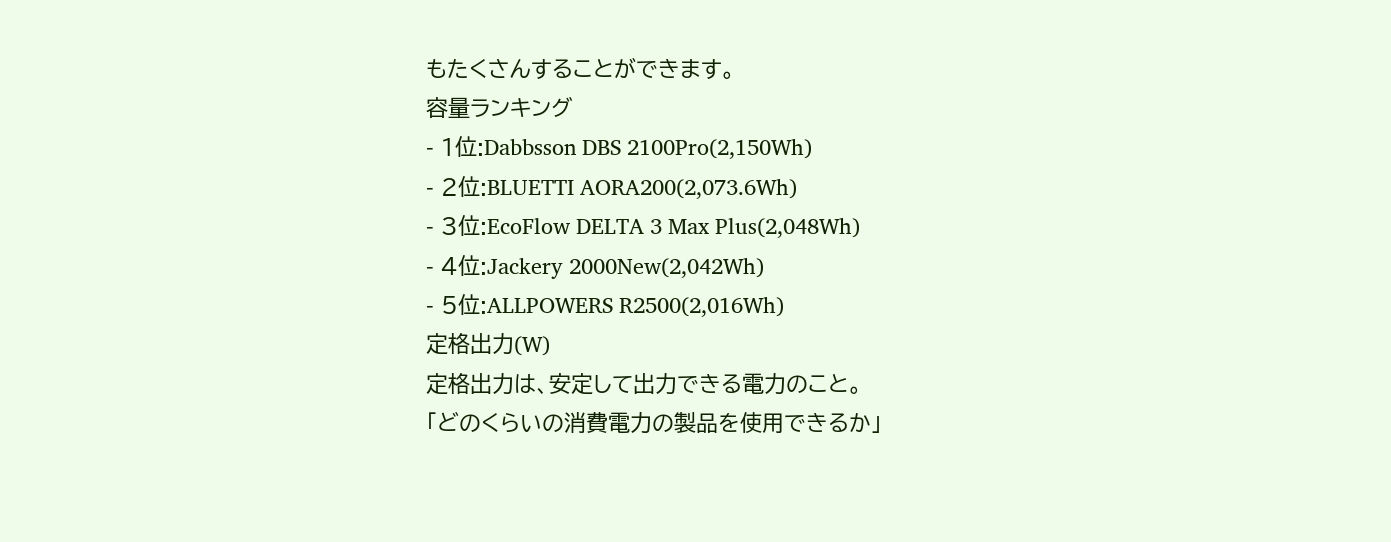もたくさんすることができます。
容量ランキング
- 1位:Dabbsson DBS 2100Pro(2,150Wh)
- 2位:BLUETTI AORA200(2,073.6Wh)
- 3位:EcoFlow DELTA 3 Max Plus(2,048Wh)
- 4位:Jackery 2000New(2,042Wh)
- 5位:ALLPOWERS R2500(2,016Wh)
定格出力(W)
定格出力は、安定して出力できる電力のこと。
「どのくらいの消費電力の製品を使用できるか」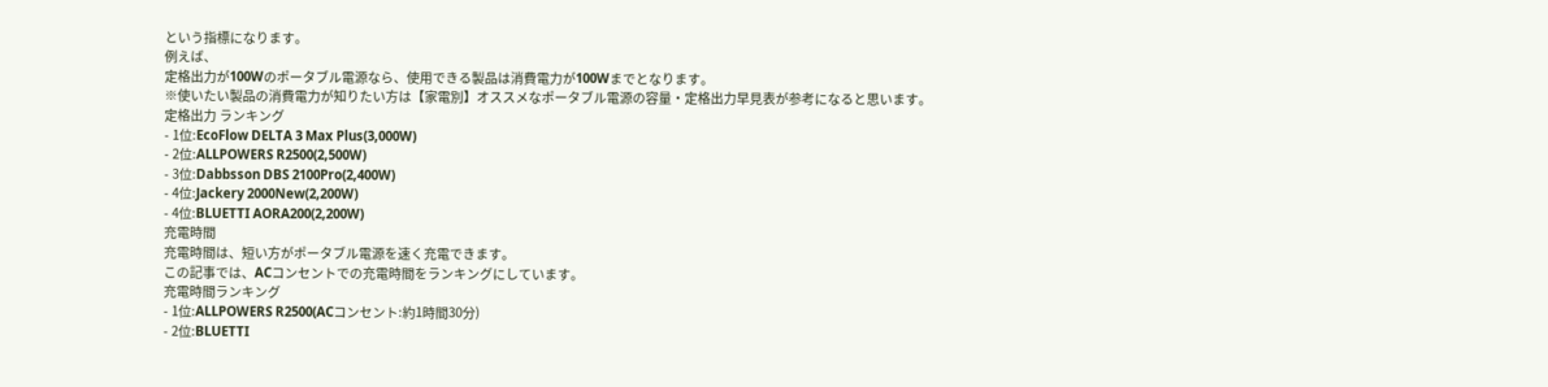という指標になります。
例えば、
定格出力が100Wのポータブル電源なら、使用できる製品は消費電力が100Wまでとなります。
※使いたい製品の消費電力が知りたい方は【家電別】オススメなポータブル電源の容量・定格出力早見表が参考になると思います。
定格出力 ランキング
- 1位:EcoFlow DELTA 3 Max Plus(3,000W)
- 2位:ALLPOWERS R2500(2,500W)
- 3位:Dabbsson DBS 2100Pro(2,400W)
- 4位:Jackery 2000New(2,200W)
- 4位:BLUETTI AORA200(2,200W)
充電時間
充電時間は、短い方がポータブル電源を速く充電できます。
この記事では、ACコンセントでの充電時間をランキングにしています。
充電時間ランキング
- 1位:ALLPOWERS R2500(ACコンセント:約1時間30分)
- 2位:BLUETTI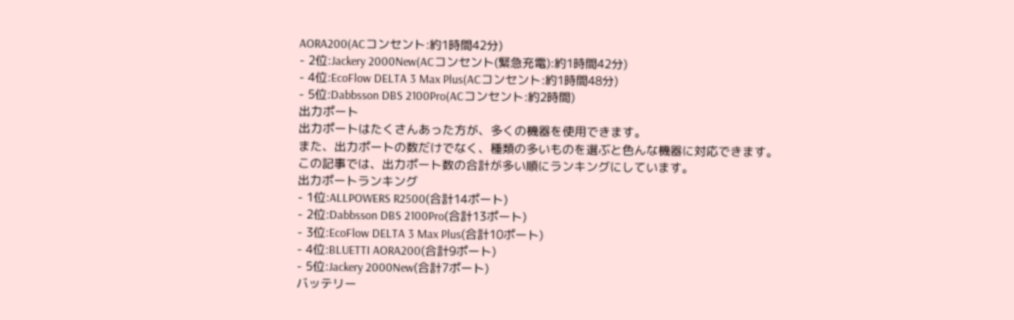AORA200(ACコンセント:約1時間42分)
- 2位:Jackery 2000New(ACコンセント(緊急充電):約1時間42分)
- 4位:EcoFlow DELTA 3 Max Plus(ACコンセント:約1時間48分)
- 5位:Dabbsson DBS 2100Pro(ACコンセント:約2時間)
出力ポート
出力ポートはたくさんあった方が、多くの機器を使用できます。
また、出力ポートの数だけでなく、種類の多いものを選ぶと色んな機器に対応できます。
この記事では、出力ポート数の合計が多い順にランキングにしています。
出力ポートランキング
- 1位:ALLPOWERS R2500(合計14ポート)
- 2位:Dabbsson DBS 2100Pro(合計13ポート)
- 3位:EcoFlow DELTA 3 Max Plus(合計10ポート)
- 4位:BLUETTI AORA200(合計9ポート)
- 5位:Jackery 2000New(合計7ポート)
バッテリー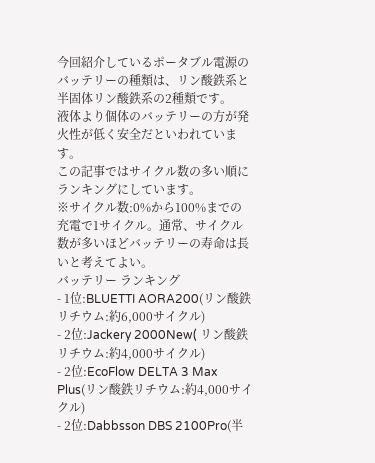今回紹介しているポータブル電源のバッテリーの種類は、リン酸鉄系と半固体リン酸鉄系の2種類です。
液体より個体のバッテリーの方が発火性が低く安全だといわれています。
この記事ではサイクル数の多い順にランキングにしています。
※サイクル数:0%から100%までの充電で1サイクル。通常、サイクル数が多いほどバッテリーの寿命は長いと考えてよい。
バッテリー ランキング
- 1位:BLUETTI AORA200(リン酸鉄リチウム:約6,000サイクル)
- 2位:Jackery 2000New( リン酸鉄リチウム:約4,000サイクル)
- 2位:EcoFlow DELTA 3 Max Plus(リン酸鉄リチウム:約4,000サイクル)
- 2位:Dabbsson DBS 2100Pro(半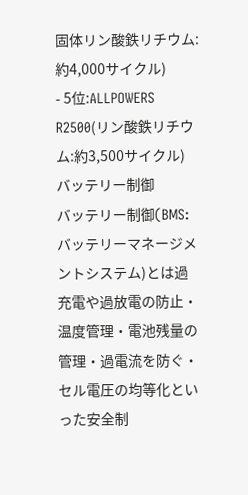固体リン酸鉄リチウム:約4,000サイクル)
- 5位:ALLPOWERS R2500(リン酸鉄リチウム:約3,500サイクル)
バッテリー制御
バッテリー制御(BMS:バッテリーマネージメントシステム)とは過充電や過放電の防止・温度管理・電池残量の管理・過電流を防ぐ・セル電圧の均等化といった安全制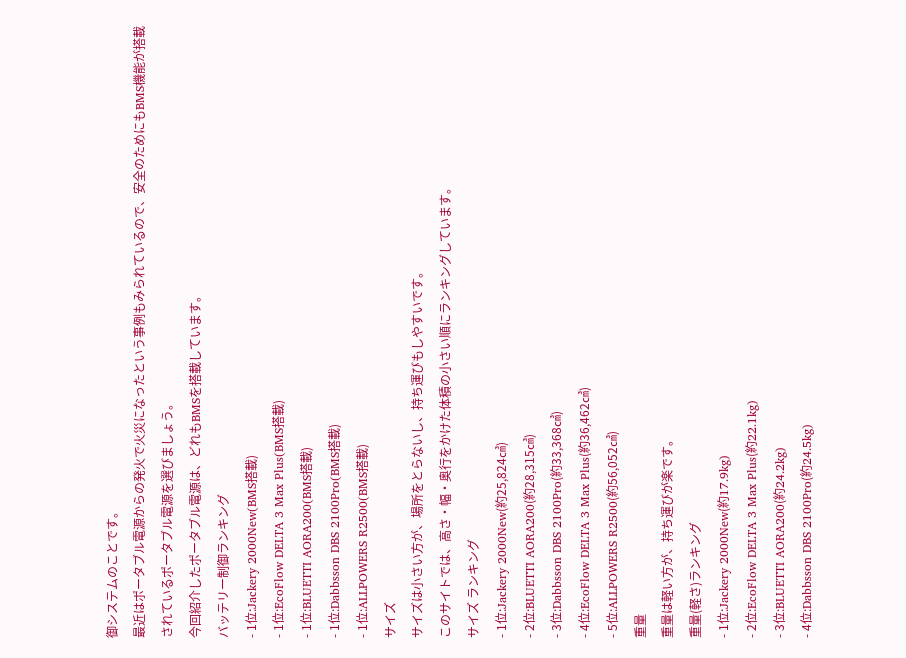御システムのことです。
最近はポータブル電源からの発火で火災になったという事例もみられているので、安全のためにもBMS機能が搭載されているポータブル電源を選びましょう。
今回紹介したポータブル電源は、どれもBMSを搭載しています。
バッテリー制御ランキング
- 1位:Jackery 2000New(BMS搭載)
- 1位:EcoFlow DELTA 3 Max Plus(BMS搭載)
- 1位:BLUETTI AORA200(BMS搭載)
- 1位:Dabbsson DBS 2100Pro(BMS搭載)
- 1位:ALLPOWERS R2500(BMS搭載)
サイズ
サイズは小さい方が、場所をとらないし、持ち運びもしやすいです。
このサイトでは、高さ・幅・奥行をかけた体積の小さい順にランキングしています。
サイズ ランキング
- 1位:Jackery 2000New(約25,824㎤)
- 2位:BLUETTI AORA200(約28,315㎤)
- 3位:Dabbsson DBS 2100Pro(約33,368㎤)
- 4位:EcoFlow DELTA 3 Max Plus(約36,462㎤)
- 5位:ALLPOWERS R2500(約56,052㎤)
重量
重量は軽い方が、持ち運びが楽です。
重量(軽さ)ランキング
- 1位:Jackery 2000New(約17.9kg)
- 2位:EcoFlow DELTA 3 Max Plus(約22.1kg)
- 3位:BLUETTI AORA200(約24.2kg)
- 4位:Dabbsson DBS 2100Pro(約24.5kg)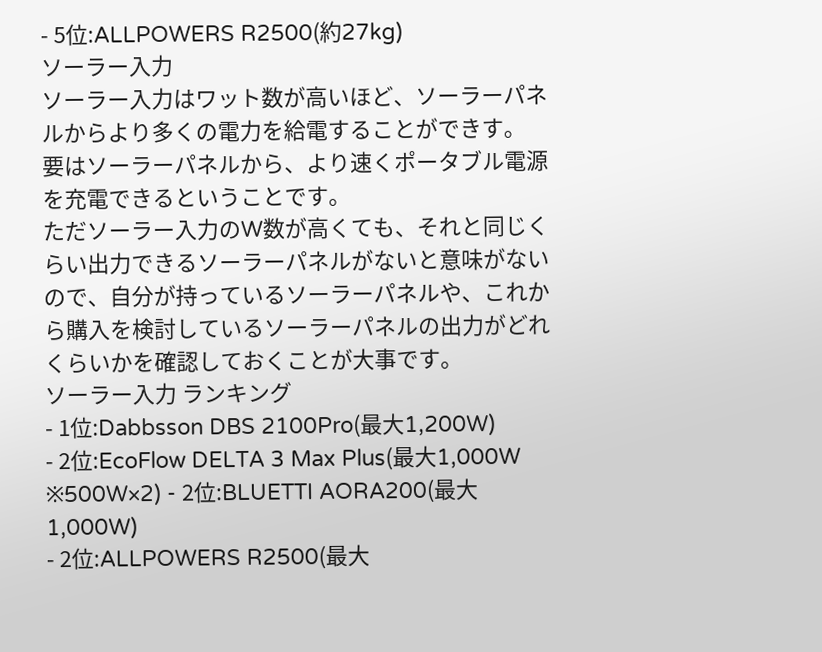- 5位:ALLPOWERS R2500(約27kg)
ソーラー入力
ソーラー入力はワット数が高いほど、ソーラーパネルからより多くの電力を給電することができす。
要はソーラーパネルから、より速くポータブル電源を充電できるということです。
ただソーラー入力のW数が高くても、それと同じくらい出力できるソーラーパネルがないと意味がないので、自分が持っているソーラーパネルや、これから購入を検討しているソーラーパネルの出力がどれくらいかを確認しておくことが大事です。
ソーラー入力 ランキング
- 1位:Dabbsson DBS 2100Pro(最大1,200W)
- 2位:EcoFlow DELTA 3 Max Plus(最大1,000W
※500W×2) - 2位:BLUETTI AORA200(最大1,000W)
- 2位:ALLPOWERS R2500(最大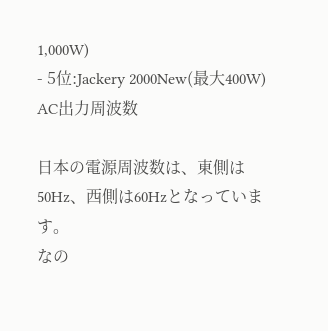1,000W)
- 5位:Jackery 2000New(最大400W)
AC出力周波数

日本の電源周波数は、東側は50Hz、西側は60Hzとなっています。
なの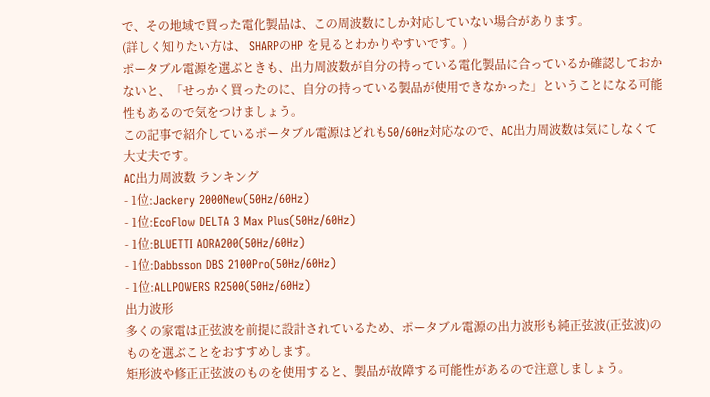で、その地域で買った電化製品は、この周波数にしか対応していない場合があります。
(詳しく知りたい方は、 SHARPのHP を見るとわかりやすいです。)
ポータブル電源を選ぶときも、出力周波数が自分の持っている電化製品に合っているか確認しておかないと、「せっかく買ったのに、自分の持っている製品が使用できなかった」ということになる可能性もあるので気をつけましょう。
この記事で紹介しているポータブル電源はどれも50/60Hz対応なので、AC出力周波数は気にしなくて大丈夫です。
AC出力周波数 ランキング
- 1位:Jackery 2000New(50Hz/60Hz)
- 1位:EcoFlow DELTA 3 Max Plus(50Hz/60Hz)
- 1位:BLUETTI AORA200(50Hz/60Hz)
- 1位:Dabbsson DBS 2100Pro(50Hz/60Hz)
- 1位:ALLPOWERS R2500(50Hz/60Hz)
出力波形
多くの家電は正弦波を前提に設計されているため、ポータブル電源の出力波形も純正弦波(正弦波)のものを選ぶことをおすすめします。
矩形波や修正正弦波のものを使用すると、製品が故障する可能性があるので注意しましょう。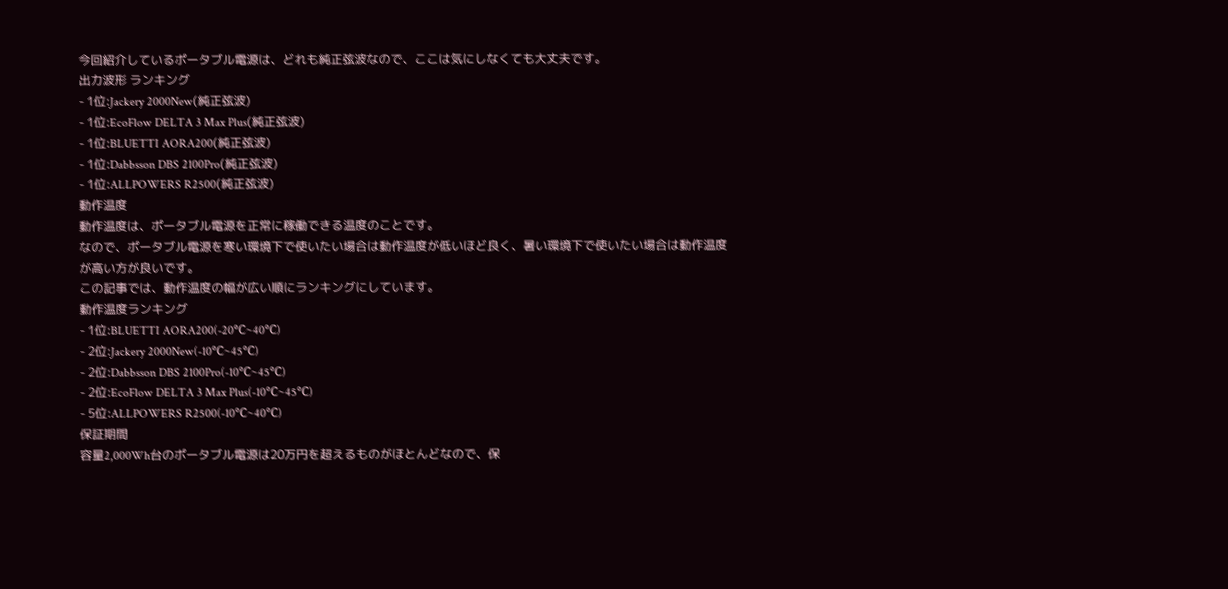今回紹介しているポータブル電源は、どれも純正弦波なので、ここは気にしなくても大丈夫です。
出力波形 ランキング
- 1位:Jackery 2000New(純正弦波)
- 1位:EcoFlow DELTA 3 Max Plus(純正弦波)
- 1位:BLUETTI AORA200(純正弦波)
- 1位:Dabbsson DBS 2100Pro(純正弦波)
- 1位:ALLPOWERS R2500(純正弦波)
動作温度
動作温度は、ポータブル電源を正常に稼働できる温度のことです。
なので、ポータブル電源を寒い環境下で使いたい場合は動作温度が低いほど良く、暑い環境下で使いたい場合は動作温度が高い方が良いです。
この記事では、動作温度の幅が広い順にランキングにしています。
動作温度ランキング
- 1位:BLUETTI AORA200(-20℃~40℃)
- 2位:Jackery 2000New(-10℃~45℃)
- 2位:Dabbsson DBS 2100Pro(-10℃~45℃)
- 2位:EcoFlow DELTA 3 Max Plus(-10℃~45℃)
- 5位:ALLPOWERS R2500(-10℃~40℃)
保証期間
容量2,000Wh台のポータブル電源は20万円を超えるものがほとんどなので、保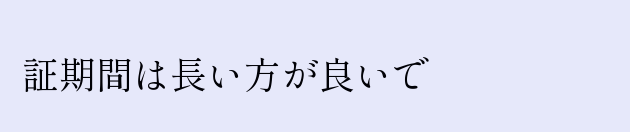証期間は長い方が良いで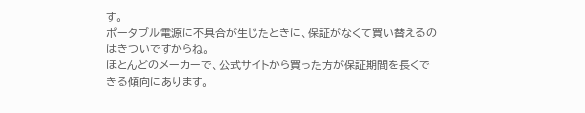す。
ポータブル電源に不具合が生じたときに、保証がなくて買い替えるのはきついですからね。
ほとんどのメーカーで、公式サイトから買った方が保証期間を長くできる傾向にあります。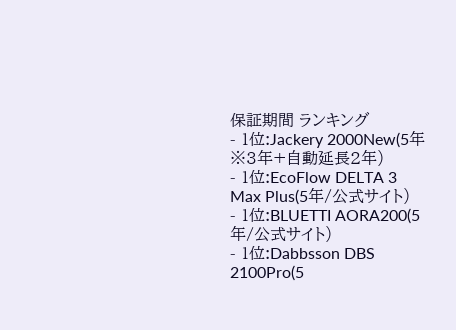保証期間 ランキング
- 1位:Jackery 2000New(5年 ※3年+自動延長2年)
- 1位:EcoFlow DELTA 3 Max Plus(5年/公式サイト)
- 1位:BLUETTI AORA200(5年/公式サイト)
- 1位:Dabbsson DBS 2100Pro(5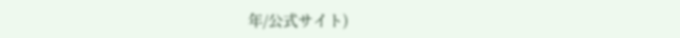年/公式サイト)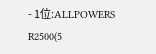- 1位:ALLPOWERS R2500(5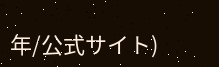年/公式サイト)